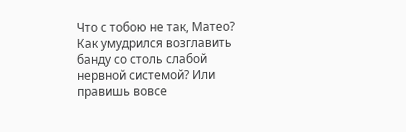Что с тобою не так, Матео? Как умудрился возглавить банду со столь слабой нервной системой? Или правишь вовсе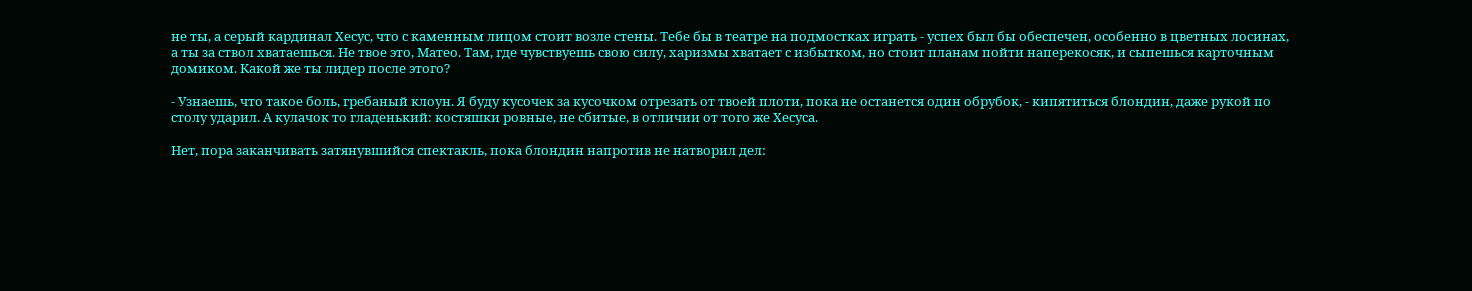не ты, а серый кардинал Хесус, что с каменным лицом стоит возле стены. Тебе бы в театре на подмостках играть - успех был бы обеспечен, особенно в цветных лосинах, а ты за ствол хватаешься. Не твое это, Матео. Там, где чувствуешь свою силу, харизмы хватает с избытком, но стоит планам пойти наперекосяк, и сыпешься карточным домиком. Какой же ты лидер после этого?

- Узнаешь, что такое боль, гребаный клоун. Я буду кусочек за кусочком отрезать от твоей плоти, пока не останется один обрубок, - кипятиться блондин, даже рукой по столу ударил. А кулачок то гладенький: костяшки ровные, не сбитые, в отличии от того же Хесуса.

Нет, пора заканчивать затянувшийся спектакль, пока блондин напротив не натворил дел: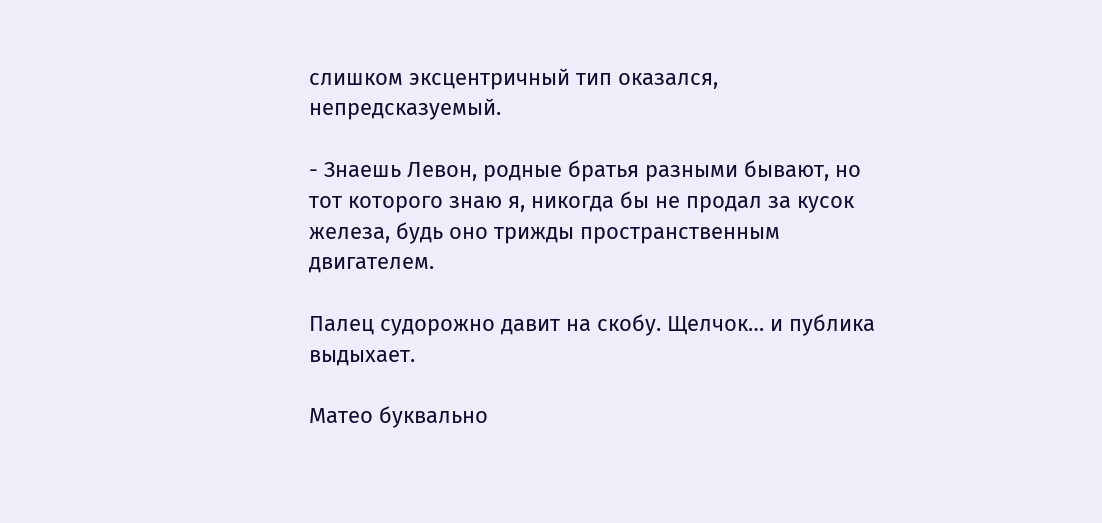слишком эксцентричный тип оказался, непредсказуемый.

- Знаешь Левон, родные братья разными бывают, но тот которого знаю я, никогда бы не продал за кусок железа, будь оно трижды пространственным двигателем.

Палец судорожно давит на скобу. Щелчок… и публика выдыхает.

Матео буквально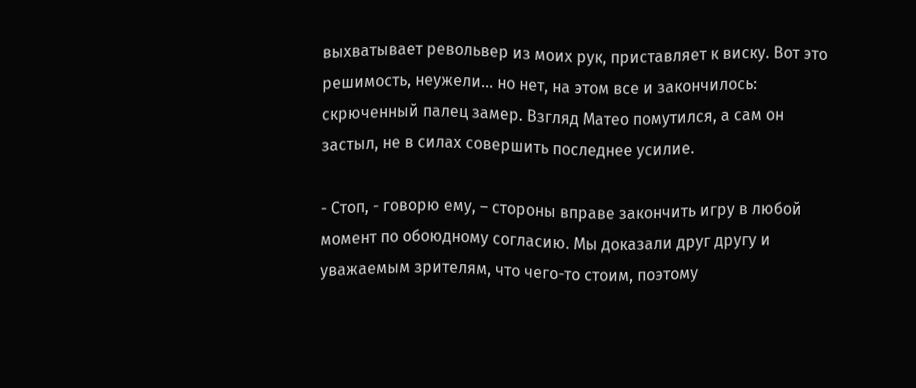выхватывает револьвер из моих рук, приставляет к виску. Вот это решимость, неужели… но нет, на этом все и закончилось: скрюченный палец замер. Взгляд Матео помутился, а сам он застыл, не в силах совершить последнее усилие.

- Стоп, - говорю ему, – стороны вправе закончить игру в любой момент по обоюдному согласию. Мы доказали друг другу и уважаемым зрителям, что чего-то стоим, поэтому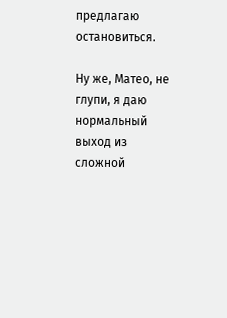предлагаю остановиться.

Ну же, Матео, не глупи, я даю нормальный выход из сложной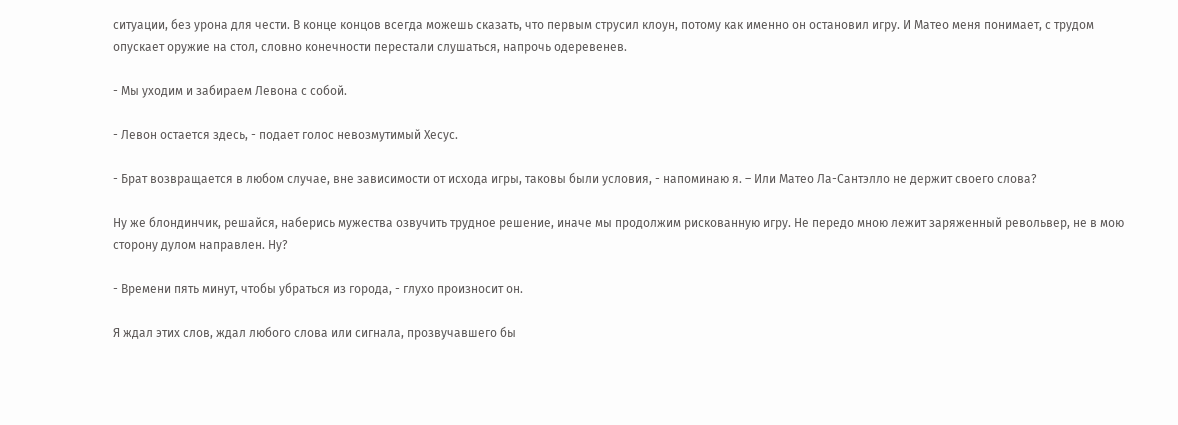ситуации, без урона для чести. В конце концов всегда можешь сказать, что первым струсил клоун, потому как именно он остановил игру. И Матео меня понимает, с трудом опускает оружие на стол, словно конечности перестали слушаться, напрочь одеревенев.

- Мы уходим и забираем Левона с собой.

- Левон остается здесь, - подает голос невозмутимый Хесус.

- Брат возвращается в любом случае, вне зависимости от исхода игры, таковы были условия, - напоминаю я. – Или Матео Ла-Сантэлло не держит своего слова?

Ну же блондинчик, решайся, наберись мужества озвучить трудное решение, иначе мы продолжим рискованную игру. Не передо мною лежит заряженный револьвер, не в мою сторону дулом направлен. Ну?

- Времени пять минут, чтобы убраться из города, - глухо произносит он.

Я ждал этих слов, ждал любого слова или сигнала, прозвучавшего бы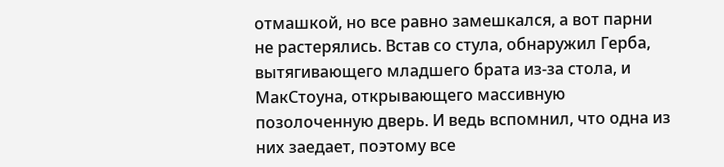отмашкой, но все равно замешкался, а вот парни не растерялись. Встав со стула, обнаружил Герба, вытягивающего младшего брата из-за стола, и МакСтоуна, открывающего массивную позолоченную дверь. И ведь вспомнил, что одна из них заедает, поэтому все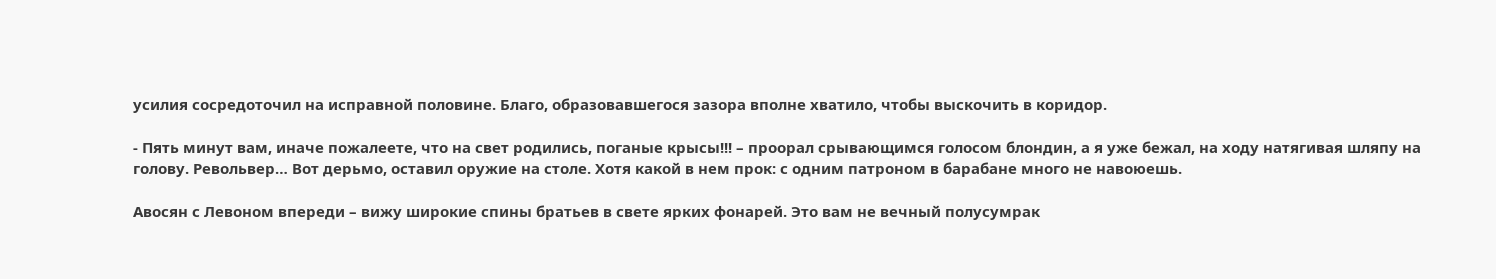усилия сосредоточил на исправной половине. Благо, образовавшегося зазора вполне хватило, чтобы выскочить в коридор.

- Пять минут вам, иначе пожалеете, что на свет родились, поганые крысы!!! – проорал срывающимся голосом блондин, а я уже бежал, на ходу натягивая шляпу на голову. Револьвер… Вот дерьмо, оставил оружие на столе. Хотя какой в нем прок: с одним патроном в барабане много не навоюешь.

Авосян с Левоном впереди – вижу широкие спины братьев в свете ярких фонарей. Это вам не вечный полусумрак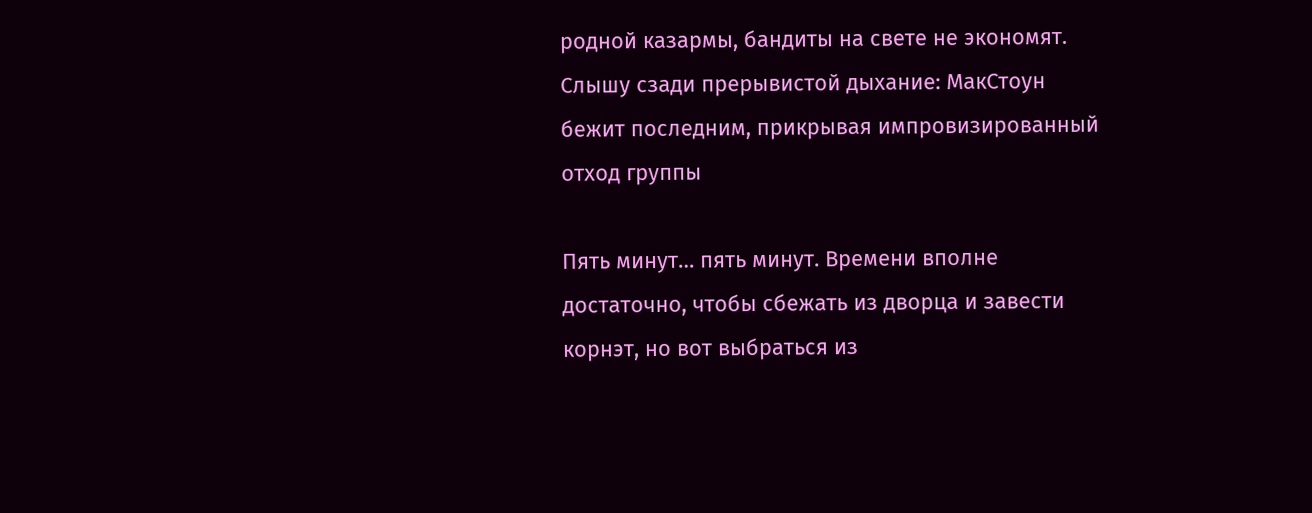родной казармы, бандиты на свете не экономят. Слышу сзади прерывистой дыхание: МакСтоун бежит последним, прикрывая импровизированный отход группы

Пять минут… пять минут. Времени вполне достаточно, чтобы сбежать из дворца и завести корнэт, но вот выбраться из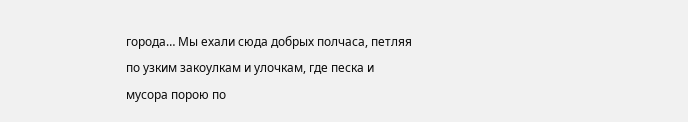города… Мы ехали сюда добрых полчаса, петляя по узким закоулкам и улочкам, где песка и мусора порою по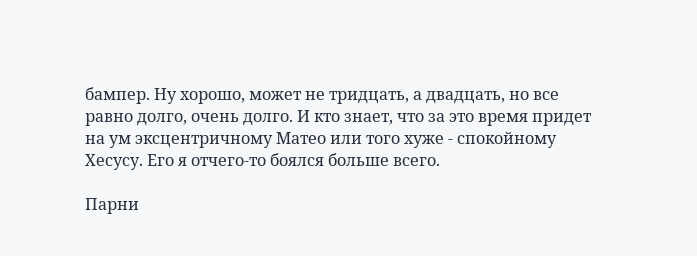бампер. Ну хорошо, может не тридцать, а двадцать, но все равно долго, очень долго. И кто знает, что за это время придет на ум эксцентричному Матео или того хуже - спокойному Хесусу. Его я отчего-то боялся больше всего.

Парни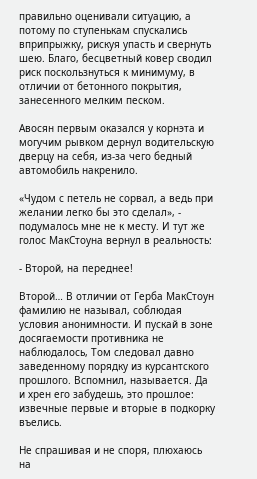правильно оценивали ситуацию, а потому по ступенькам спускались вприпрыжку, рискуя упасть и свернуть шею. Благо, бесцветный ковер сводил риск поскользнуться к минимуму, в отличии от бетонного покрытия, занесенного мелким песком.

Авосян первым оказался у корнэта и могучим рывком дернул водительскую дверцу на себя, из-за чего бедный автомобиль накренило.

«Чудом с петель не сорвал, а ведь при желании легко бы это сделал», - подумалось мне не к месту. И тут же голос МакСтоуна вернул в реальность:

- Второй, на переднее!

Второй… В отличии от Герба МакСтоун фамилию не называл, соблюдая условия анонимности. И пускай в зоне досягаемости противника не наблюдалось, Том следовал давно заведенному порядку из курсантского прошлого. Вспомнил, называется. Да и хрен его забудешь, это прошлое: извечные первые и вторые в подкорку въелись.

Не спрашивая и не споря, плюхаюсь на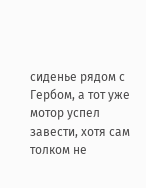сиденье рядом с Гербом, а тот уже мотор успел завести, хотя сам толком не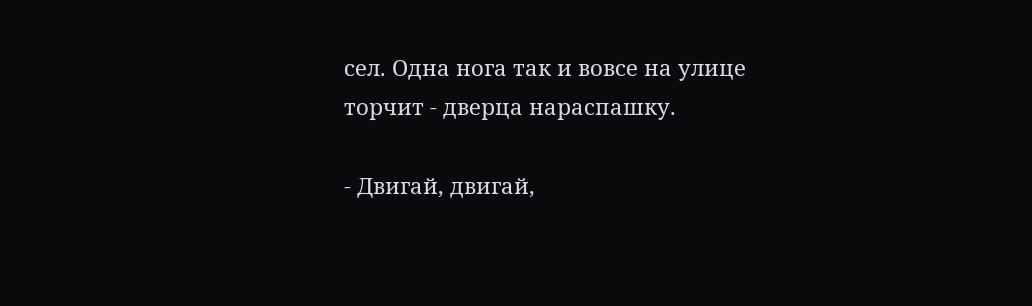сел. Одна нога так и вовсе на улице торчит - дверца нараспашку.

- Двигай, двигай,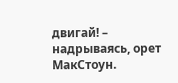двигай! – надрываясь, орет МакСтоун.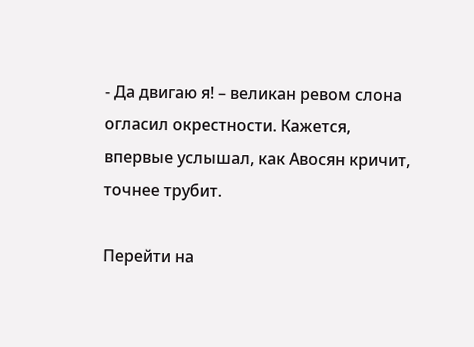- Да двигаю я! – великан ревом слона огласил окрестности. Кажется, впервые услышал, как Авосян кричит, точнее трубит.

Перейти на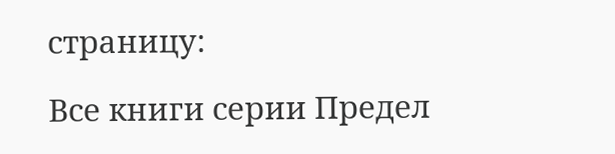страницу:

Все книги серии Предел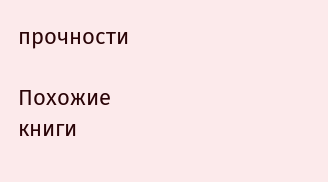прочности

Похожие книги